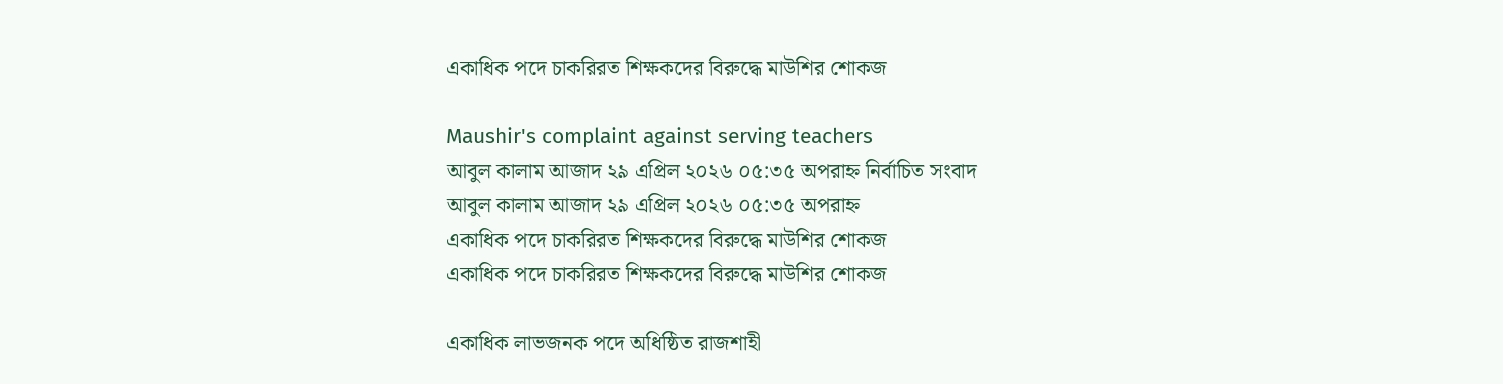একাধিক পদে চাকরিরত শিক্ষকদের বিরুদ্ধে মাউশির শোকজ

Maushir's complaint against serving teachers
আবুল কালাম আজাদ ২৯ এপ্রিল ২০২৬ ০৫:৩৫ অপরাহ্ন নির্বাচিত সংবাদ
আবুল কালাম আজাদ ২৯ এপ্রিল ২০২৬ ০৫:৩৫ অপরাহ্ন
একাধিক পদে চাকরিরত শিক্ষকদের বিরুদ্ধে মাউশির শোকজ
একাধিক পদে চাকরিরত শিক্ষকদের বিরুদ্ধে মাউশির শোকজ

একাধিক লাভজনক পদে অধিষ্ঠিত রাজশাহী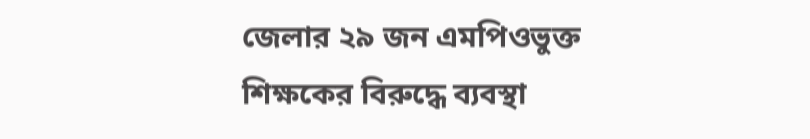জেলার ২৯ জন এমপিওভুক্ত শিক্ষকের বিরুদ্ধে ব্যবস্থা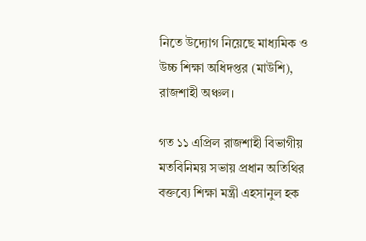নিতে উদ্যোগ নিয়েছে মাধ্যমিক ও উচ্চ শিক্ষা অধিদপ্তর (মাউশি), রাজশাহী অঞ্চল।

গত ১১ এপ্রিল রাজশাহী বিভাগীয় মতবিনিময় সভায় প্রধান অতিথির বক্তব্যে শিক্ষা মন্ত্রী এহসানুল হক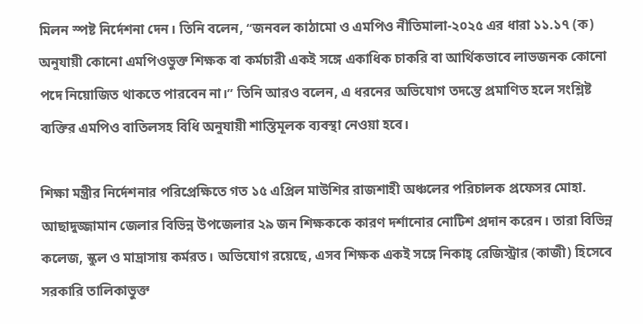মিলন স্পষ্ট নির্দেশনা দেন। তিনি বলেন, “জনবল কাঠামো ও এমপিও নীতিমালা-২০২৫ এর ধারা ১১.১৭ (ক) অনুযায়ী কোনো এমপিওভুক্ত শিক্ষক বা কর্মচারী একই সঙ্গে একাধিক চাকরি বা আর্থিকভাবে লাভজনক কোনো পদে নিয়োজিত থাকতে পারবেন না।” তিনি আরও বলেন, এ ধরনের অভিযোগ তদন্তে প্রমাণিত হলে সংশ্লিষ্ট ব্যক্তির এমপিও বাতিলসহ বিধি অনুযায়ী শাস্তিমূলক ব্যবস্থা নেওয়া হবে।

শিক্ষা মন্ত্রীর নির্দেশনার পরিপ্রেক্ষিতে গত ১৫ এপ্রিল মাউশির রাজশাহী অঞ্চলের পরিচালক প্রফেসর মোহা. আছাদুজ্জামান জেলার বিভিন্ন উপজেলার ২৯ জন শিক্ষককে কারণ দর্শানোর নোটিশ প্রদান করেন। তারা বিভিন্ন কলেজ, স্কুল ও মাদ্রাসায় কর্মরত। অভিযোগ রয়েছে, এসব শিক্ষক একই সঙ্গে নিকাহ্ রেজিস্ট্রার (কাজী) হিসেবে সরকারি তালিকাভুক্ত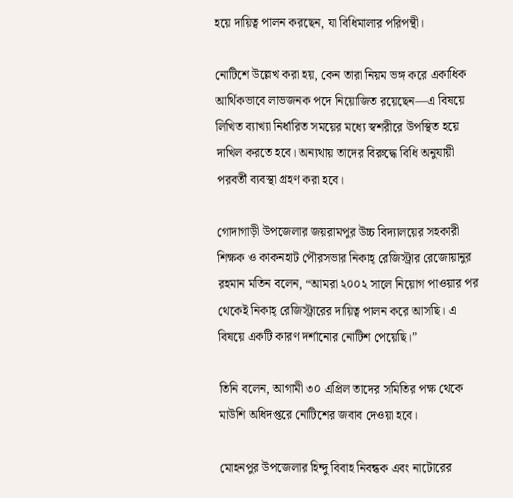হয়ে দায়িত্ব পালন করছেন, যা বিধিমালার পরিপন্থী।

নোটিশে উল্লেখ করা হয়, কেন তারা নিয়ম ভঙ্গ করে একাধিক আর্থিকভাবে লাভজনক পদে নিয়োজিত রয়েছেন—এ বিষয়ে লিখিত ব্যাখ্যা নির্ধারিত সময়ের মধ্যে স্বশরীরে উপস্থিত হয়ে দাখিল করতে হবে। অন্যথায় তাদের বিরুদ্ধে বিধি অনুযায়ী পরবর্তী ব্যবস্থা গ্রহণ করা হবে।

গোদাগাড়ী উপজেলার জয়রামপুর উচ্চ বিদ্যালয়ের সহকারী শিক্ষক ও কাকনহাট পৌরসভার নিকাহ্ রেজিস্ট্রার রেজোয়ানুর রহমান মতিন বলেন, “আমরা ২০০২ সালে নিয়োগ পাওয়ার পর থেকেই নিকাহ্ রেজিস্ট্রারের দায়িত্ব পালন করে আসছি। এ বিষয়ে একটি কারণ দর্শানোর নোটিশ পেয়েছি।”

তিনি বলেন, আগামী ৩০ এপ্রিল তাদের সমিতির পক্ষ থেকে মাউশি অধিদপ্তরে নোটিশের জবাব দেওয়া হবে।

মোহনপুর উপজেলার হিন্দু বিবাহ নিবন্ধক এবং নাটোরের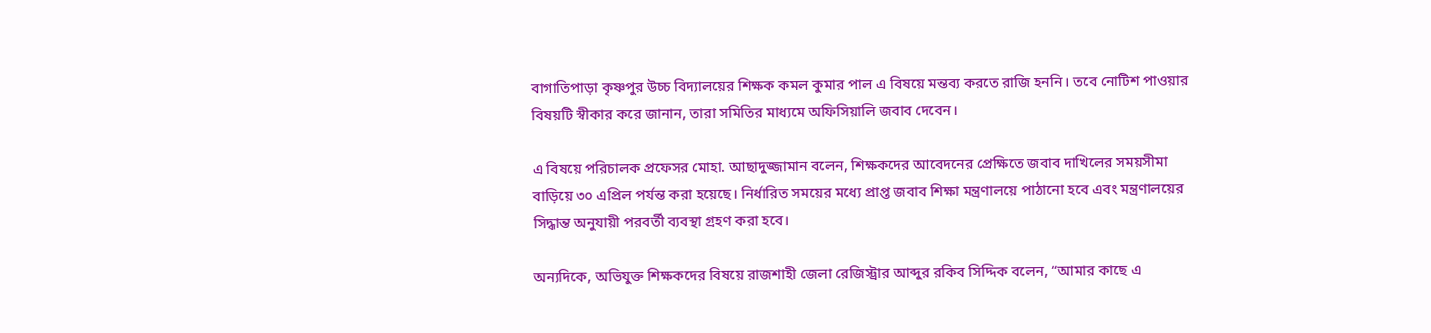বাগাতিপাড়া কৃষ্ণপুর উচ্চ বিদ্যালয়ের শিক্ষক কমল কুমার পাল এ বিষয়ে মন্তব্য করতে রাজি হননি। তবে নোটিশ পাওয়ার বিষয়টি স্বীকার করে জানান, তারা সমিতির মাধ্যমে অফিসিয়ালি জবাব দেবেন।

এ বিষয়ে পরিচালক প্রফেসর মোহা. আছাদুজ্জামান বলেন, শিক্ষকদের আবেদনের প্রেক্ষিতে জবাব দাখিলের সময়সীমা বাড়িয়ে ৩০ এপ্রিল পর্যন্ত করা হয়েছে। নির্ধারিত সময়ের মধ্যে প্রাপ্ত জবাব শিক্ষা মন্ত্রণালয়ে পাঠানো হবে এবং মন্ত্রণালয়ের সিদ্ধান্ত অনুযায়ী পরবর্তী ব্যবস্থা গ্রহণ করা হবে।

অন্যদিকে, অভিযুক্ত শিক্ষকদের বিষয়ে রাজশাহী জেলা রেজিস্ট্রার আব্দুর রকিব সিদ্দিক বলেন, “আমার কাছে এ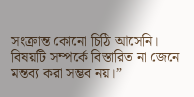সংক্রান্ত কোনো চিঠি আসেনি। বিষয়টি সম্পর্কে বিস্তারিত না জেনে মন্তব্য করা সম্ভব নয়।”